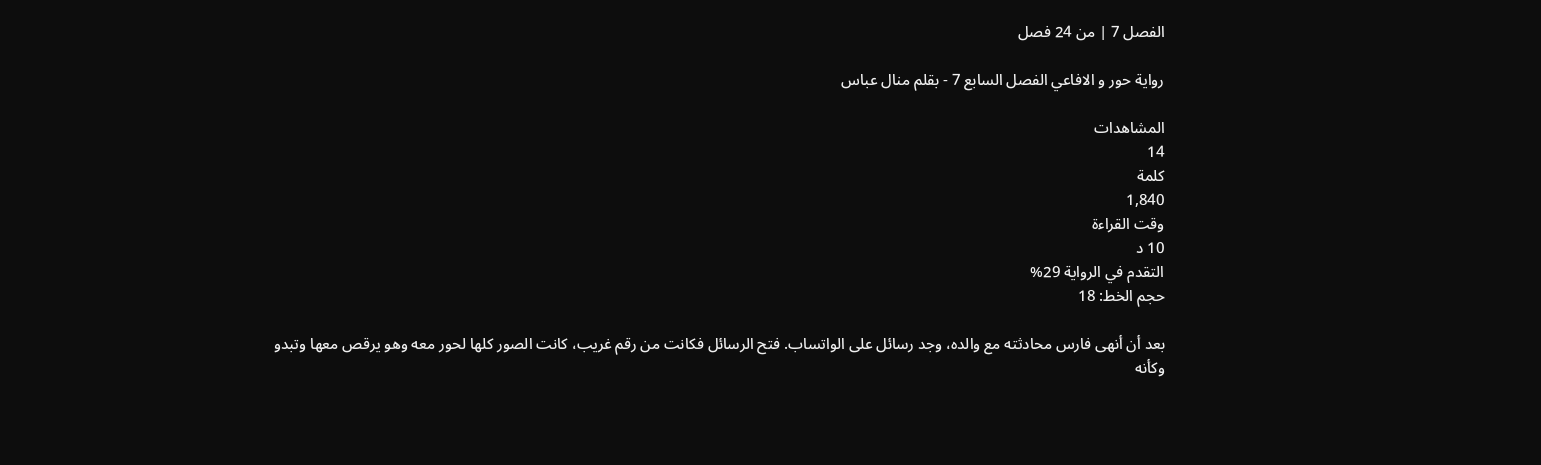الفصل 7 | من 24 فصل

رواية حور و الافاعي الفصل السابع 7 - بقلم منال عباس

المشاهدات
14
كلمة
1,840
وقت القراءة
10 د
التقدم في الرواية 29%
حجم الخط: 18

بعد أن أنهى فارس محادثته مع والده، وجد رسائل على الواتساب. فتح الرسائل فكانت من رقم غريب، كانت الصور كلها لحور معه وهو يرقص معها وتبدو وكأنه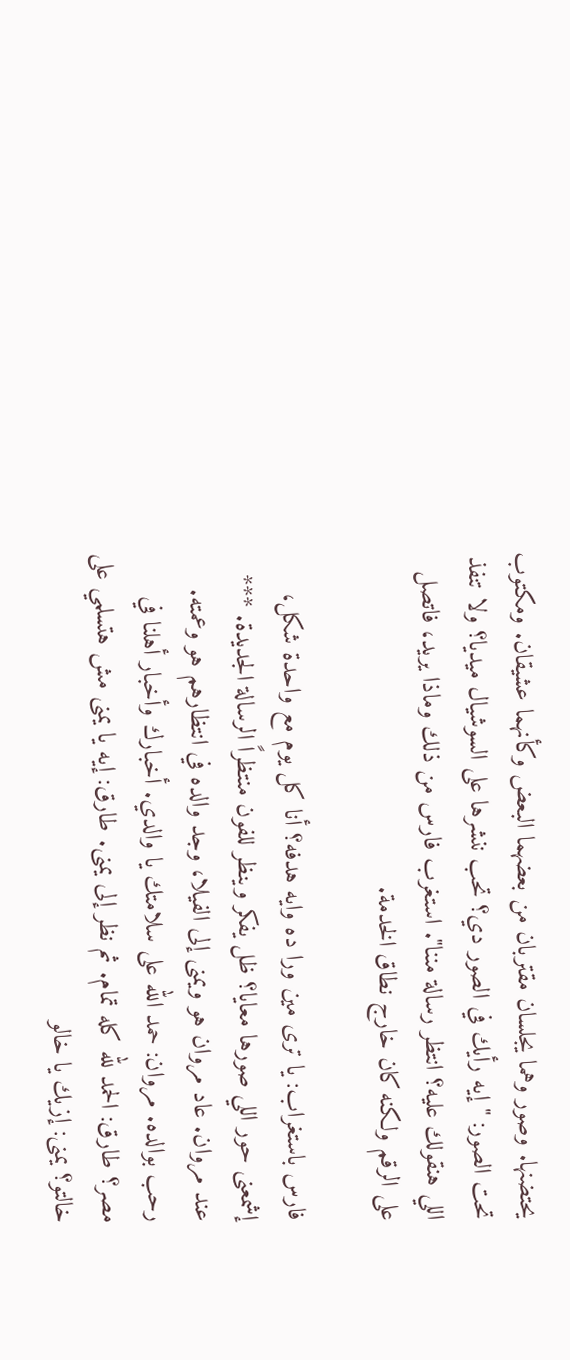يحتضنها. وصور وهما يجلسان مقتربان من بعضهما البعض وكأنهما عشيقان. ومكتوب تحت الصور: "إيه رأيك في الصور دي؟ تحب ننشرها على السوشيال ميديا؟ ولا تنفذ اللي هنقولك عليه؟ انتظر رسالة مننا". استغرب فارس من ذلك وماذا يريد، فاتصل على الرقم ولكنه كان خارج نطاق الخدمة.

فارس باستغراب: يا ترى مين ورا ده وايه هدفه؟ أنا كل يوم مع واحدة شكل، إشمعنى حور اللي صورها معايا؟ ظل يفكر وينظر للفون منتظراً الرسالة الجديدة. *** عند مروان. عاد مروان هو ويمنى إلى الفيلا، وجد والده في انتظارهم هو وعمته. رحب بوالده. مروان: حمد الله على سلامتك يا والدي. أخبارك وأخبار أهلنا في مصر؟ طارق: الحمد لله كله تمام. ثم نظر إلى يمنى. طارق: إيه يا يمنى مش هتسلمي على خالتو؟ يمنى: إزيك يا خالو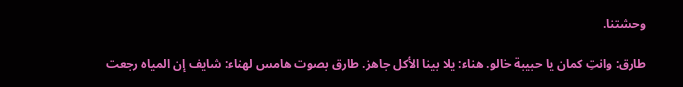وحشتنا.

طارق: وانتِ كمان يا حبيبة خالو. هناء: يلا بينا الأكل جاهز. طارق بصوت هامس لهناء: شايف إن المياه رجعت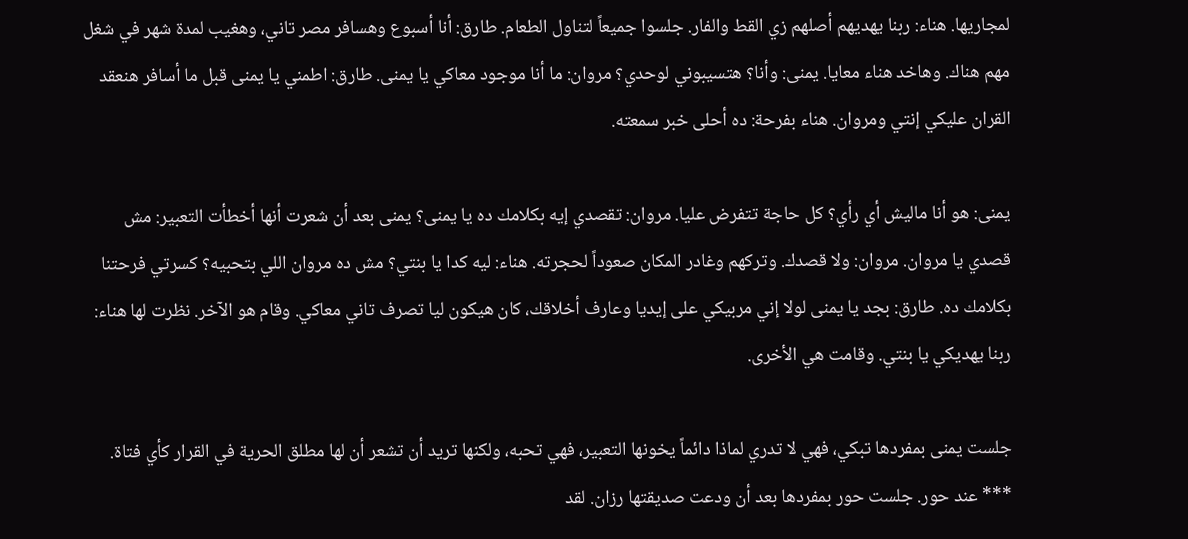لمجاريها. هناء: ربنا يهديهم أصلهم زي القط والفار. جلسوا جميعاً لتناول الطعام. طارق: أنا أسبوع وهسافر مصر تاني، وهغيب لمدة شهر في شغل مهم هناك. وهاخد هناء معايا. يمنى: وأنا؟ هتسيبوني لوحدي؟ مروان: ما أنا موجود معاكي يا يمنى. طارق: اطمني يا يمنى قبل ما أسافر هنعقد القران عليكي إنتي ومروان. هناء بفرحة: ده أحلى خبر سمعته.

يمنى: هو أنا ماليش أي رأي؟ كل حاجة تتفرض عليا. مروان: تقصدي إيه بكلامك ده يا يمنى؟ يمنى بعد أن شعرت أنها أخطأت التعبير: مش قصدي يا مروان. مروان: ولا قصدك. وتركهم وغادر المكان صعوداً لحجرته. هناء: ليه كدا يا بنتي؟ مش ده مروان اللي بتحبيه؟ كسرتي فرحتنا بكلامك ده. طارق: بجد يا يمنى لولا إني مربيكي على إيديا وعارف أخلاقك، كان هيكون ليا تصرف تاني معاكي. وقام هو الآخر. نظرت لها هناء: ربنا يهديكي يا بنتي. وقامت هي الأخرى.

جلست يمنى بمفردها تبكي، فهي لا تدري لماذا دائماً يخونها التعبير، فهي تحبه، ولكنها تريد أن تشعر أن لها مطلق الحرية في القرار كأي فتاة. *** عند حور. جلست حور بمفردها بعد أن ودعت صديقتها رزان. لقد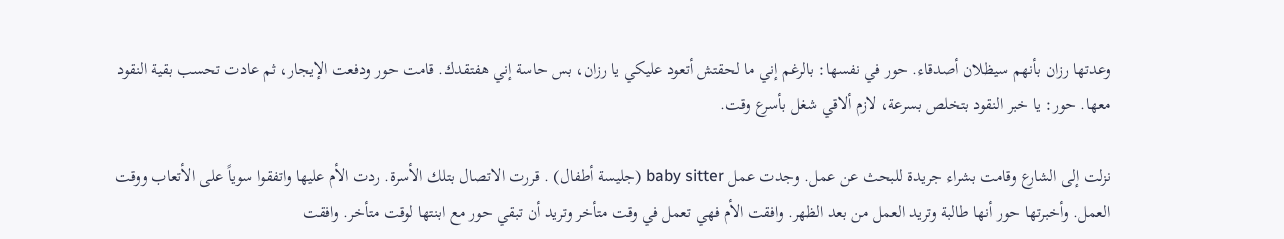وعدتها رزان بأنهم سيظلان أصدقاء. حور في نفسها: بالرغم إني ما لحقتش أتعود عليكي يا رزان، بس حاسة إني هفتقدك. قامت حور ودفعت الإيجار، ثم عادت تحسب بقية النقود معها. حور: يا خبر النقود بتخلص بسرعة، لازم ألاقي شغل بأسرع وقت.

نزلت إلى الشارع وقامت بشراء جريدة للبحث عن عمل. وجدت عمل baby sitter (جليسة أطفال) . قررت الاتصال بتلك الأسرة. ردت الأم عليها واتفقوا سوياً على الأتعاب ووقت العمل. وأخبرتها حور أنها طالبة وتريد العمل من بعد الظهر. وافقت الأم فهي تعمل في وقت متأخر وتريد أن تبقي حور مع ابنتها لوقت متأخر. وافقت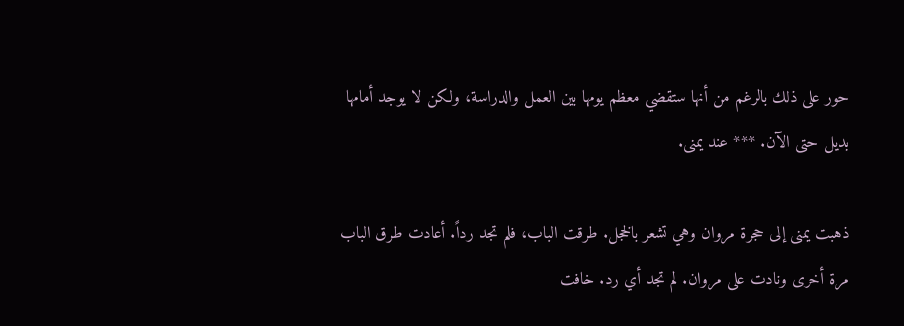حور على ذلك بالرغم من أنها ستقضي معظم يومها بين العمل والدراسة، ولكن لا يوجد أمامها بديل حتى الآن. *** عند يمنى.

ذهبت يمنى إلى حجرة مروان وهي تشعر بالخجل. طرقت الباب، فلم تجد رداً. أعادت طرق الباب مرة أخرى ونادت على مروان. لم تجد أي رد. خافت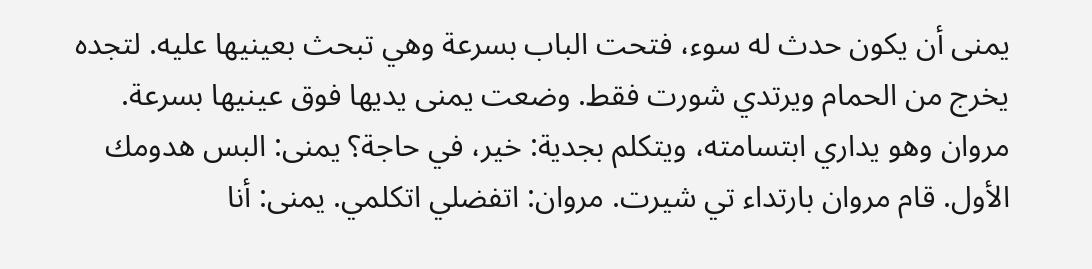يمنى أن يكون حدث له سوء، فتحت الباب بسرعة وهي تبحث بعينيها عليه. لتجده يخرج من الحمام ويرتدي شورت فقط. وضعت يمنى يديها فوق عينيها بسرعة. مروان وهو يداري ابتسامته، ويتكلم بجدية: خير، في حاجة؟ يمنى: البس هدومك الأول. قام مروان بارتداء تي شيرت. مروان: اتفضلي اتكلمي. يمنى: أنا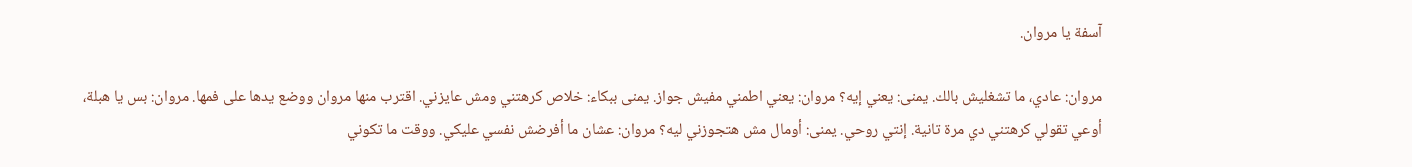آسفة يا مروان.

مروان: عادي، ما تشغليش بالك. يمنى: يعني إيه؟ مروان: يعني اطمني مفيش جواز. يمنى ببكاء: خلاص كرهتني ومش عايزني. اقترب منها مروان ووضع يدها على فمها. مروان: بس يا هبلة، أوعي تقولي كرهتني دي مرة تانية. إنتي روحي. يمنى: أومال مش هتجوزني ليه؟ مروان: عشان ما أفرضش نفسي عليكي. ووقت ما تكوني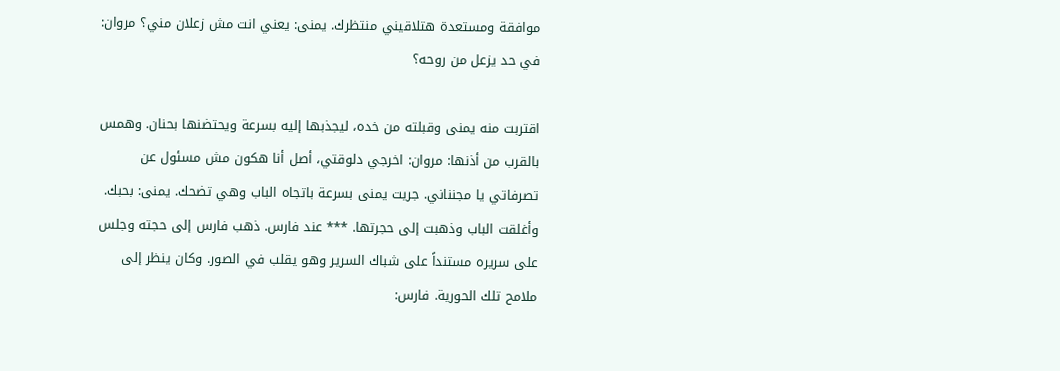موافقة ومستعدة هتلاقيني منتظرك. يمنى: يعني انت مش زعلان مني؟ مروان: في حد يزعل من روحه؟

اقتربت منه يمنى وقبلته من خده، ليجذبها إليه بسرعة ويحتضنها بحنان. وهمس بالقرب من أذنها: مروان: اخرجي دلوقتي، أصل أنا هكون مش مسئول عن تصرفاتي يا مجنناني. جريت يمنى بسرعة باتجاه الباب وهي تضحك. يمنى: بحبك. وأغلقت الباب وذهبت إلى حجرتها. *** عند فارس. ذهب فارس إلى حجته وجلس على سريره مستنداً على شباك السرير وهو يقلب في الصور. وكان ينظر إلى ملامح تلك الحورية. فارس: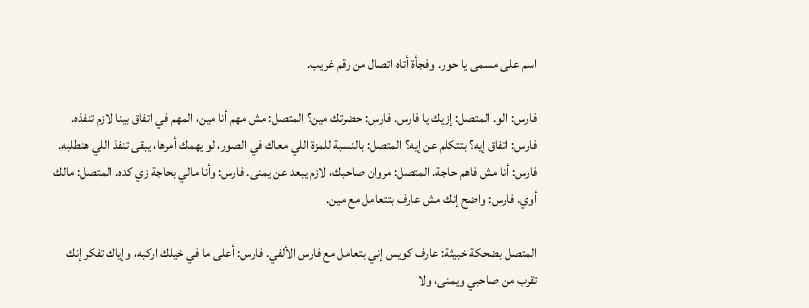اسم على مسمى يا حور. وفجأة أتاه اتصال من رقم غريب.

فارس: الو. المتصل: إزيك يا فارس. فارس: حضرتك مين؟ المتصل: مش مهم أنا مين، المهم في اتفاق بينا لازم تنفذه. فارس: اتفاق إيه؟ بتتكلم عن إيه؟ المتصل: بالنسبة للمزة اللي معاك في الصور، لو يهمك أمرها، يبقى تنفذ اللي هنطلبه. فارس: أنا مش فاهم حاجة. المتصل: مروان صاحبك، لازم يبعد عن يمنى. فارس: وأنا مالي بحاجة زي كده. المتصل: مالك أوي. فارس: واضح إنك مش عارف بتتعامل مع مين.

المتصل بضحكة خبيثة: عارف كويس إني بتعامل مع فارس الألفي. فارس: أعلى ما في خيلك اركبه، وإياك تفكر إنك تقرب من صاحبي ويمنى، ولا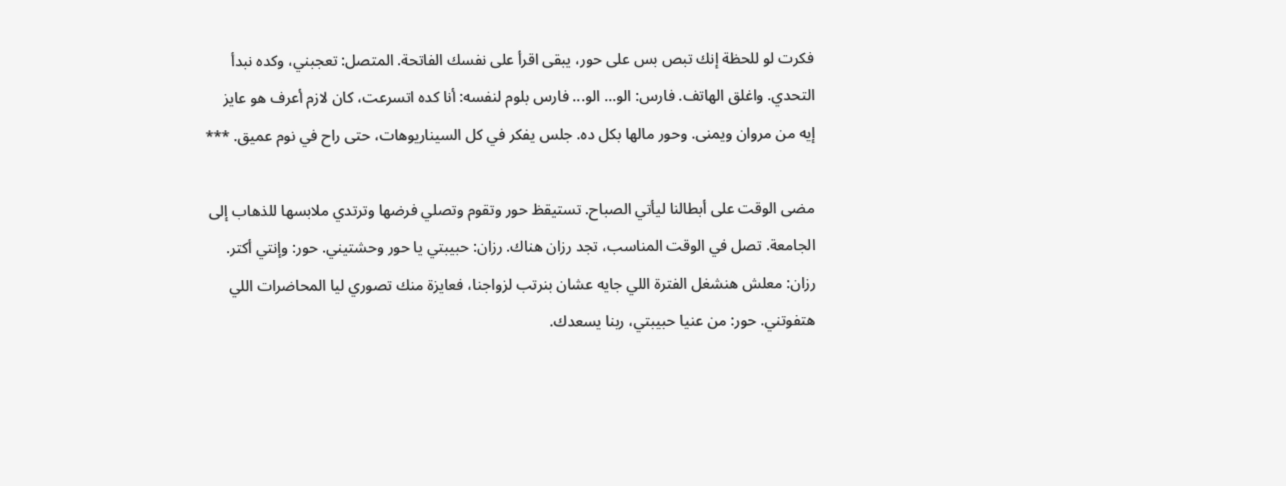فكرت لو للحظة إنك تبص بس على حور، يبقى اقرأ على نفسك الفاتحة. المتصل: تعجبني، وكده نبدأ التحدي. واغلق الهاتف. فارس: الو... الو... فارس بلوم لنفسه: أنا كده اتسرعت، كان لازم أعرف هو عايز إيه من مروان ويمنى. وحور مالها بكل ده. جلس يفكر في كل السيناريوهات، حتى راح في نوم عميق. ***

مضى الوقت على أبطالنا ليأتي الصباح. تستيقظ حور وتقوم وتصلي فرضها وترتدي ملابسها للذهاب إلى الجامعة. تصل في الوقت المناسب، تجد رزان هناك. رزان: حبيبتي يا حور وحشتيني. حور: وإنتي أكتر. رزان: معلش هنشغل الفترة اللي جايه عشان بنرتب لزواجنا، فعايزة منك تصوري ليا المحاضرات اللي هتفوتني. حور: من عنيا حبيبتي، ربنا يسعدك.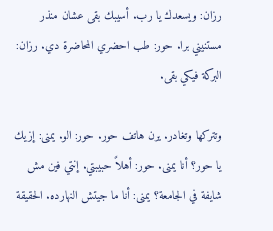رزان: ويسعدك يا رب. أسيبك بقى عشان منذر مستنيني برا. حور: طب احضري المحاضرة دي. رزان: البركة فيكي بقى.

وتتركها وتغادر. يرن هاتف حور. حور: الو. يمنى: إزيك يا حور؟ أنا يمنى. حور: أهلاً حبيبتي. إنتي فين مش شايفة في الجامعة؟ يمنى: أنا ما جيتش النهارده. الحقيقة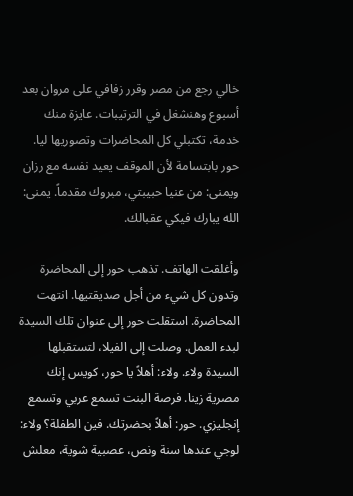خالي رجع من مصر وقرر زفافي على مروان بعد أسبوع وهنشغل في الترتيبات. عايزة منك خدمة، تكتبلي كل المحاضرات وتصوريها ليا. حور بابتسامة لأن الموقف يعيد نفسه مع رزان ويمنى: من عنيا حبيبتي، مبروك مقدماً. يمنى: الله يبارك فيكي عقبالك.

وأغلقت الهاتف. تذهب حور إلى المحاضرة وتدون كل شيء من أجل صديقتيها. انتهت المحاضرة. استقلت حور إلى عنوان تلك السيدة لبدء العمل. وصلت إلى الفيلا، لتستقبلها السيدة ولاء. ولاء: أهلاً يا حور، كويس إنك مصرية زينا. فرصة البنت تسمع عربي وتسمع إنجليزي. حور: أهلاً بحضرتك. فين الطفلة؟ ولاء: لوجي عندها سنة ونص، عصبية شوية، معلش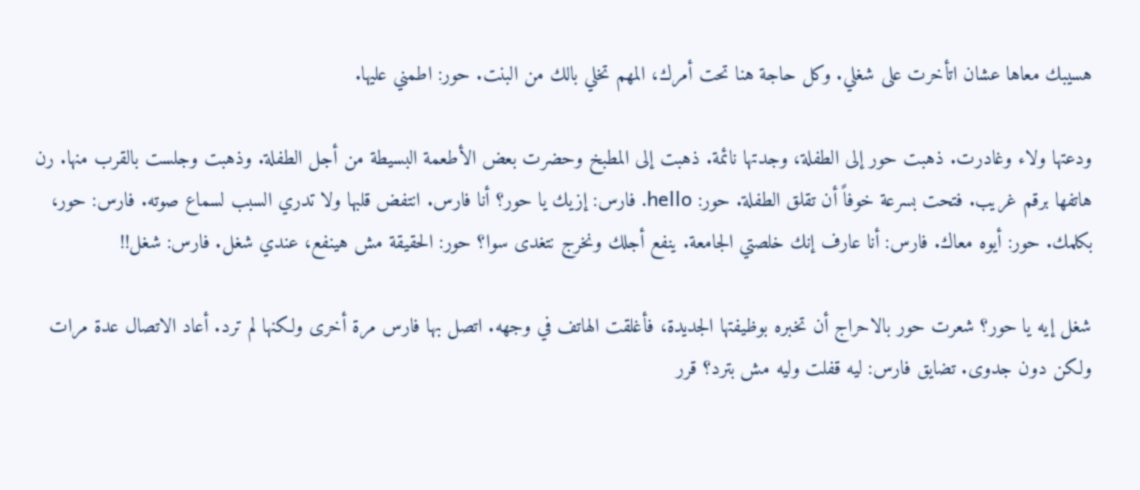هسيبك معاها عشان اتأخرت على شغلي. وكل حاجة هنا تحت أمرك، المهم تخلي بالك من البنت. حور: اطمني عليها.

ودعتها ولاء وغادرت. ذهبت حور إلى الطفلة، وجدتها نائمة. ذهبت إلى المطبخ وحضرت بعض الأطعمة البسيطة من أجل الطفلة. وذهبت وجلست بالقرب منها. رن هاتفها برقم غريب. فتحت بسرعة خوفاً أن تقلق الطفلة. حور: hello. فارس: إزيك يا حور؟ أنا فارس. انتفض قلبها ولا تدري السبب لسماع صوته. فارس: حور، بكلمك. حور: أيوه معاك. فارس: أنا عارف إنك خلصتي الجامعة. ينفع أجلك ونخرج نتغدى سوا؟ حور: الحقيقة مش هينفع، عندي شغل. فارس: شغل!!

شغل إيه يا حور؟ شعرت حور بالاحراج أن تخبره بوظيفتها الجديدة، فأغلقت الهاتف في وجهه. اتصل بها فارس مرة أخرى ولكنها لم ترد. أعاد الاتصال عدة مرات ولكن دون جدوى. تضايق فارس: ليه قفلت وليه مش بترد؟ قرر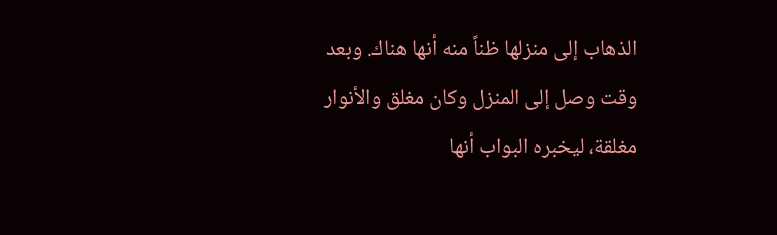الذهاب إلى منزلها ظناً منه أنها هناك. وبعد وقت وصل إلى المنزل وكان مغلق والأنوار مغلقة، ليخبره البواب أنها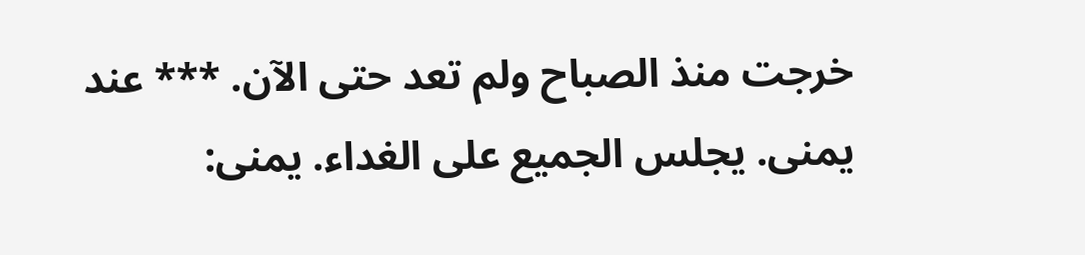خرجت منذ الصباح ولم تعد حتى الآن. *** عند يمنى. يجلس الجميع على الغداء. يمنى: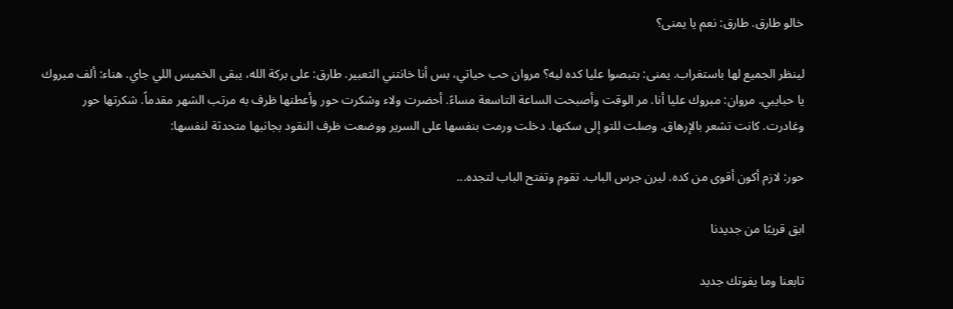خالو طارق. طارق: نعم يا يمنى؟

لينظر الجميع لها باستغراب. يمنى: بتبصوا عليا كده ليه؟ مروان حب حياتي، بس أنا خانتني التعبير. طارق: على بركة الله، يبقى الخميس اللي جاي. هناء: ألف مبروك يا حبايبي. مروان: مبروك عليا أنا. مر الوقت وأصبحت الساعة التاسعة مساءً. أحضرت ولاء وشكرت حور وأعطتها ظرف به مرتب الشهر مقدماً. شكرتها حور وغادرت. كانت تشعر بالإرهاق. وصلت للتو إلى سكنها. دخلت ورمت بنفسها على السرير ووضعت ظرف النقود بجانبها متحدثة لنفسها:

حور: لازم أكون أقوى من كده. ليرن جرس الباب. تقوم وتفتح الباب لتجده...

ابق قريبًا من جديدنا

تابعنا وما يفوتك جديد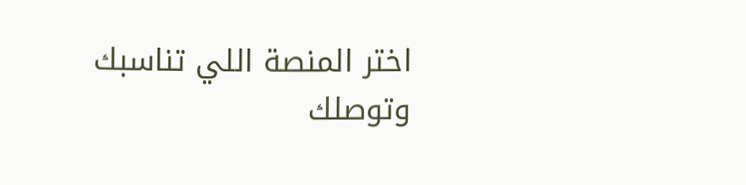اختر المنصة اللي تناسبك وتوصلك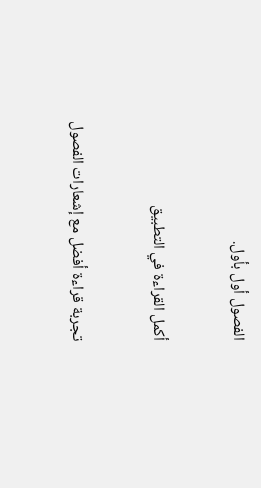الفصول أول بأول.

أكمل القراءة في التطبيق

تجربة قراءة أفضل مع إشعارات الفصول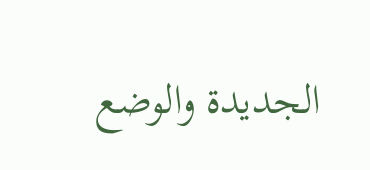الجديدة والوضع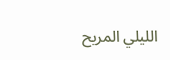الليلي المريح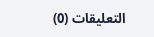التعليقات (0)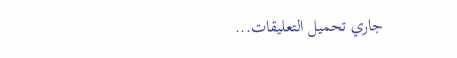جاري تحميل التعليقات...